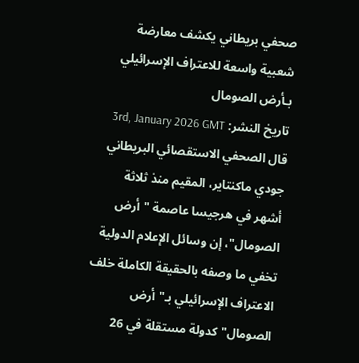صحفي بريطاني يكشف معارضة شعبية واسعة للاعتراف الإسرائيلي بـأرض الصومال
تاريخ النشر: 3rd, January 2026 GMT
قال الصحفي الاستقصائي البريطاني جودي ماكنتاير، المقيم منذ ثلاثة أشهر في هرجيسا عاصمة "أرض الصومال"، إن وسائل الإعلام الدولية تخفي ما وصفه بالحقيقة الكاملة خلف الاعتراف الإسرائيلي بـ"أرض الصومال" كدولة مستقلة في 26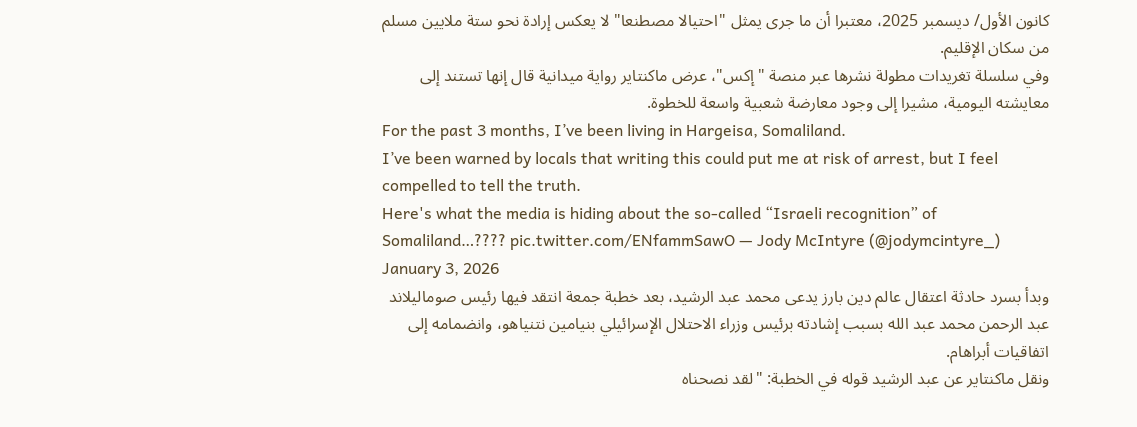كانون الأول/ ديسمبر 2025، معتبرا أن ما جرى يمثل "احتيالا مصطنعا" لا يعكس إرادة نحو ستة ملايين مسلم من سكان الإقليم.
وفي سلسلة تغريدات مطولة نشرها عبر منصة "إكس"، عرض ماكنتاير رواية ميدانية قال إنها تستند إلى معايشته اليومية، مشيرا إلى وجود معارضة شعبية واسعة للخطوة.
For the past 3 months, I’ve been living in Hargeisa, Somaliland.
I’ve been warned by locals that writing this could put me at risk of arrest, but I feel compelled to tell the truth.
Here's what the media is hiding about the so-called “Israeli recognition” of Somaliland…???? pic.twitter.com/ENfammSawO — Jody McIntyre (@jodymcintyre_) January 3, 2026
وبدأ بسرد حادثة اعتقال عالم دين بارز يدعى محمد عبد الرشيد، بعد خطبة جمعة انتقد فيها رئيس صوماليلاند عبد الرحمن محمد عبد الله بسبب إشادته برئيس وزراء الاحتلال الإسرائيلي بنيامين نتنياهو، وانضمامه إلى اتفاقيات أبراهام.
ونقل ماكنتاير عن عبد الرشيد قوله في الخطبة: "لقد نصحناه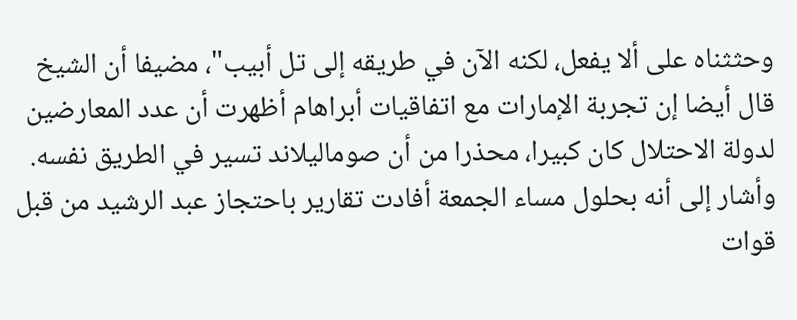وحثثناه على ألا يفعل، لكنه الآن في طريقه إلى تل أبيب"، مضيفا أن الشيخ قال أيضا إن تجربة الإمارات مع اتفاقيات أبراهام أظهرت أن عدد المعارضين لدولة الاحتلال كان كبيرا، محذرا من أن صوماليلاند تسير في الطريق نفسه.
وأشار إلى أنه بحلول مساء الجمعة أفادت تقارير باحتجاز عبد الرشيد من قبل قوات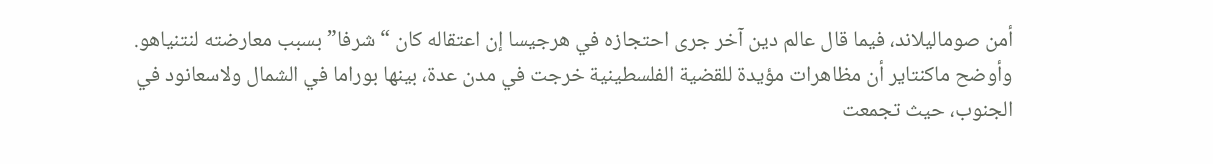أمن صوماليلاند، فيما قال عالم دين آخر جرى احتجازه في هرجيسا إن اعتقاله كان “شرفا” بسبب معارضته لنتنياهو.
وأوضح ماكنتاير أن مظاهرات مؤيدة للقضية الفلسطينية خرجت في مدن عدة، بينها بوراما في الشمال ولاسعانود في الجنوب، حيث تجمعت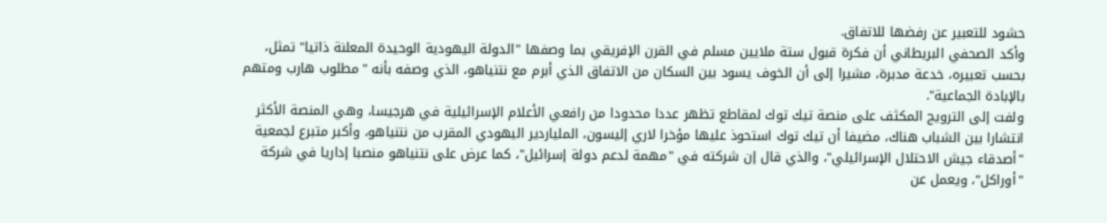حشود للتعبير عن رفضها للاتفاق.
وأكد الصحفي البريطاني أن فكرة قبول ستة ملايين مسلم في القرن الإفريقي بما وصفها "الدولة اليهودية الوحيدة المعلنة ذاتيا" تمثل، بحسب تعبيره، خدعة مدبرة، مشيرا إلى أن الخوف يسود بين السكان من الاتفاق الذي أبرم مع نتنياهو، الذي وصفه بأنه "مطلوب هارب ومتهم بالإبادة الجماعية".
ولفت إلى الترويج المكثف على منصة تيك توك لمقاطع تظهر عددا محدودا من رافعي الأعلام الإسرائيلية في هرجيسا، وهي المنصة الأكثر انتشارا بين الشباب هناك، مضيفا أن تيك توك استحوذ عليها مؤخرا لاري إليسون، الملياردير اليهودي المقرب من نتنياهو، وأكبر متبرع لجمعية "أصدقاء جيش الاحتلال الإسرائيلي"، والذي قال إن شركته في "مهمة لدعم دولة إسرائيل"، كما عرض على نتنياهو منصبا إداريا في شركة "أوراكل"، ويعمل عن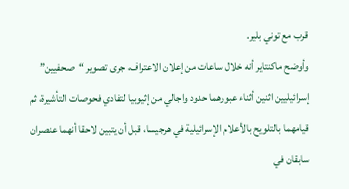قرب مع توني بلير.
وأوضح ماكنتاير أنه خلال ساعات من إعلان الاعتراف، جرى تصوير “صحفيين” إسرائيليين اثنين أثناء عبورهما حدود واجالي من إثيوبيا لتفادي فحوصات التأشيرة، ثم قيامهما بالتلويح بالأعلام الإسرائيلية في هرجيسا، قبل أن يتبين لاحقا أنهما عنصران سابقان في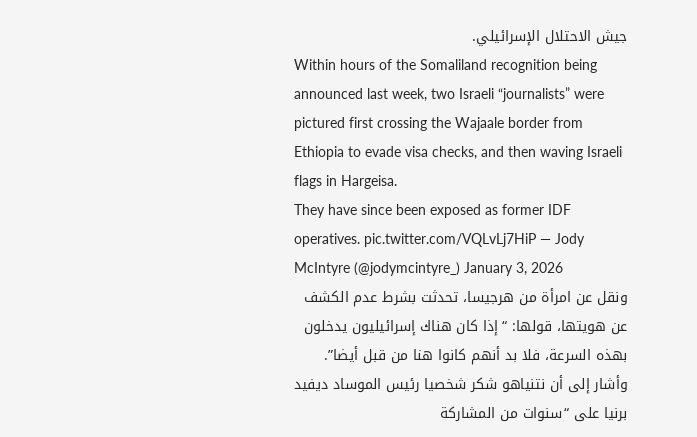جيش الاحتلال الإسرائيلي.
Within hours of the Somaliland recognition being announced last week, two Israeli “journalists” were pictured first crossing the Wajaale border from Ethiopia to evade visa checks, and then waving Israeli flags in Hargeisa.
They have since been exposed as former IDF operatives. pic.twitter.com/VQLvLj7HiP — Jody McIntyre (@jodymcintyre_) January 3, 2026
ونقل عن امرأة من هرجيسا، تحدثت بشرط عدم الكشف عن هويتها، قولها: “إذا كان هناك إسرائيليون يدخلون بهذه السرعة، فلا بد أنهم كانوا هنا من قبل أيضا”.
وأشار إلى أن نتنياهو شكر شخصيا رئيس الموساد ديفيد برنيا على “سنوات من المشاركة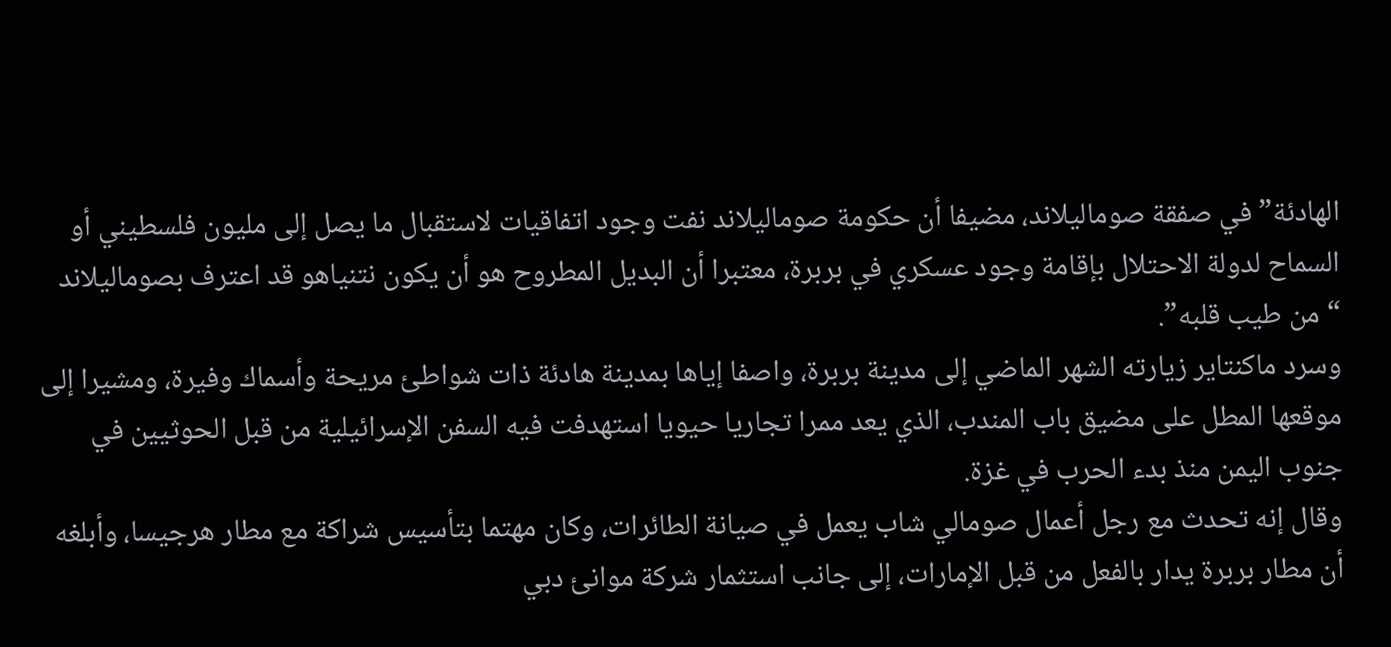الهادئة” في صفقة صوماليلاند، مضيفا أن حكومة صوماليلاند نفت وجود اتفاقيات لاستقبال ما يصل إلى مليون فلسطيني أو السماح لدولة الاحتلال بإقامة وجود عسكري في بربرة، معتبرا أن البديل المطروح هو أن يكون نتنياهو قد اعترف بصوماليلاند “من طيب قلبه”.
وسرد ماكنتاير زيارته الشهر الماضي إلى مدينة بربرة، واصفا إياها بمدينة هادئة ذات شواطئ مريحة وأسماك وفيرة، ومشيرا إلى موقعها المطل على مضيق باب المندب، الذي يعد ممرا تجاريا حيويا استهدفت فيه السفن الإسرائيلية من قبل الحوثيين في جنوب اليمن منذ بدء الحرب في غزة.
وقال إنه تحدث مع رجل أعمال صومالي شاب يعمل في صيانة الطائرات، وكان مهتما بتأسيس شراكة مع مطار هرجيسا، وأبلغه أن مطار بربرة يدار بالفعل من قبل الإمارات، إلى جانب استثمار شركة موانئ دبي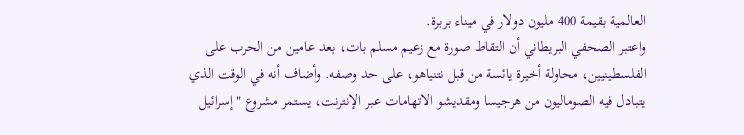العالمية بقيمة 400 مليون دولار في ميناء بربرة.
واعتبر الصحفي البريطاني أن التقاط صورة مع زعيم مسلم بات، بعد عامين من الحرب على الفلسطينيين، محاولة أخيرة يائسة من قبل نتنياهو، على حد وصفه. وأضاف أنه في الوقت الذي يتبادل فيه الصوماليون من هرجيسا ومقديشو الاتهامات عبر الإنترنت، يستمر مشروع "إسرائيل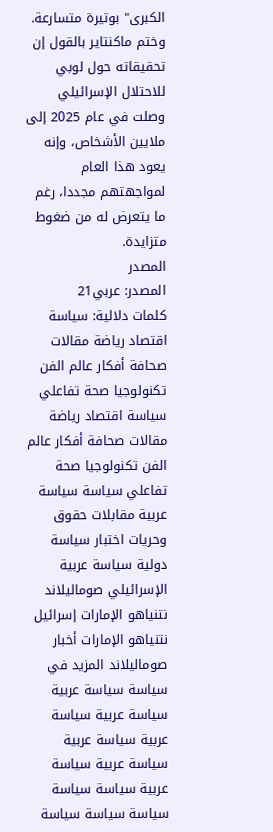الكبرى" بوتيرة متسارعة.
وختم ماكنتاير بالقول إن تحقيقاته حول لوبي للاحتلال الإسرائيلي وصلت في عام 2025 إلى ملايين الأشخاص، وإنه يعود هذا العام لمواجهتهم مجددا، رغم ما يتعرض له من ضغوط متزايدة.
المصدر
المصدر: عربي21
كلمات دلالية: سياسة اقتصاد رياضة مقالات صحافة أفكار عالم الفن تكنولوجيا صحة تفاعلي سياسة اقتصاد رياضة مقالات صحافة أفكار عالم الفن تكنولوجيا صحة تفاعلي سياسة سياسة عربية مقابلات حقوق وحريات اختبار سياسة دولية سياسة عربية الإسرائيلي صوماليلاند نتنياهو الإمارات إسرائيل نتنياهو الإمارات أخبار صوماليلاند المزيد في سياسة سياسة عربية سياسة عربية سياسة عربية سياسة عربية سياسة عربية سياسة عربية سياسة سياسة سياسة سياسة سياسة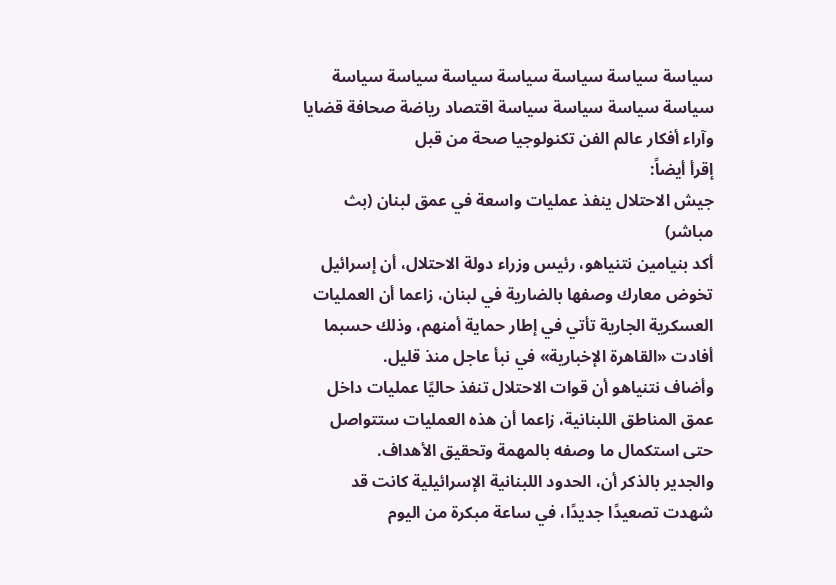سياسة سياسة سياسة سياسة سياسة سياسة سياسة سياسة سياسة سياسة سياسة اقتصاد رياضة صحافة قضايا وآراء أفكار عالم الفن تكنولوجيا صحة من قبل
إقرأ أيضاً:
جيش الاحتلال ينفذ عمليات واسعة في عمق لبنان (بث مباشر)
أكد بنيامين نتنياهو، رئيس وزراء دولة الاحتلال، أن إسرائيل تخوض معارك وصفها بالضارية في لبنان، زاعما أن العمليات العسكرية الجارية تأتي في إطار حماية أمنهم، وذلك حسبما أفادت «القاهرة الإخبارية» في نبأ عاجل منذ قليل.
وأضاف نتنياهو أن قوات الاحتلال تنفذ حاليًا عمليات داخل عمق المناطق اللبنانية، زاعما أن هذه العمليات ستتواصل حتى استكمال ما وصفه بالمهمة وتحقيق الأهداف.
والجدير بالذكر أن، الحدود اللبنانية الإسرائيلية كانت قد شهدت تصعيدًا جديدًا، في ساعة مبكرة من اليوم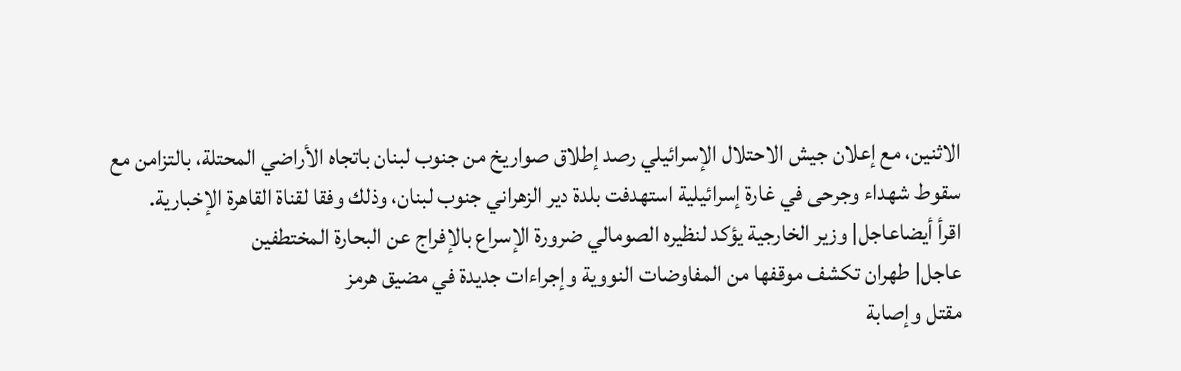الاثنين، مع إعلان جيش الاحتلال الإسرائيلي رصد إطلاق صواريخ من جنوب لبنان باتجاه الأراضي المحتلة، بالتزامن مع سقوط شهداء وجرحى في غارة إسرائيلية استهدفت بلدة دير الزهراني جنوب لبنان، وذلك وفقا لقناة القاهرة الإخبارية.
اقرأ أيضاعاجل| وزير الخارجية يؤكد لنظيره الصومالي ضرورة الإسراع بالإفراج عن البحارة المختطفين
عاجل| طهران تكشف موقفها من المفاوضات النووية وإجراءات جديدة في مضيق هرمز
مقتل وإصابة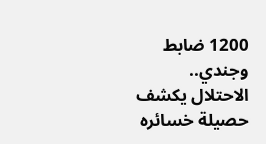1200 ضابط وجندي.. الاحتلال يكشف حصيلة خسائره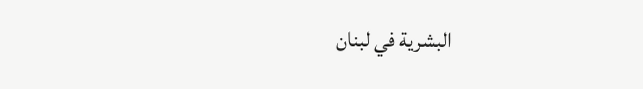البشرية في لبنان